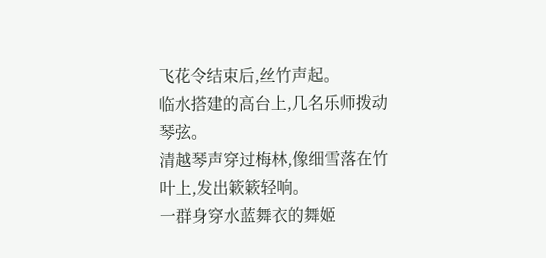飞花令结束后,丝竹声起。
临水搭建的高台上,几名乐师拨动琴弦。
清越琴声穿过梅林,像细雪落在竹叶上,发出簌簌轻响。
一群身穿水蓝舞衣的舞姬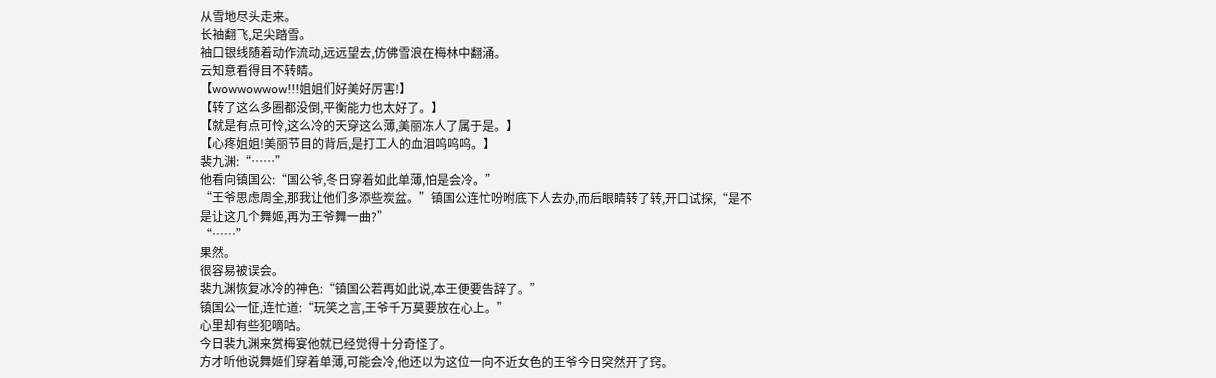从雪地尽头走来。
长袖翻飞,足尖踏雪。
袖口银线随着动作流动,远远望去,仿佛雪浪在梅林中翻涌。
云知意看得目不转睛。
【wowwowwow!!!姐姐们好美好厉害!】
【转了这么多圈都没倒,平衡能力也太好了。】
【就是有点可怜,这么冷的天穿这么薄,美丽冻人了属于是。】
【心疼姐姐!美丽节目的背后,是打工人的血泪呜呜呜。】
裴九渊:“……”
他看向镇国公:“国公爷,冬日穿着如此单薄,怕是会冷。”
“王爷思虑周全,那我让他们多添些炭盆。”镇国公连忙吩咐底下人去办,而后眼睛转了转,开口试探,“是不是让这几个舞姬,再为王爷舞一曲?”
“……”
果然。
很容易被误会。
裴九渊恢复冰冷的神色:“镇国公若再如此说,本王便要告辞了。”
镇国公一怔,连忙道:“玩笑之言,王爷千万莫要放在心上。”
心里却有些犯嘀咕。
今日裴九渊来赏梅宴他就已经觉得十分奇怪了。
方才听他说舞姬们穿着单薄,可能会冷,他还以为这位一向不近女色的王爷今日突然开了窍。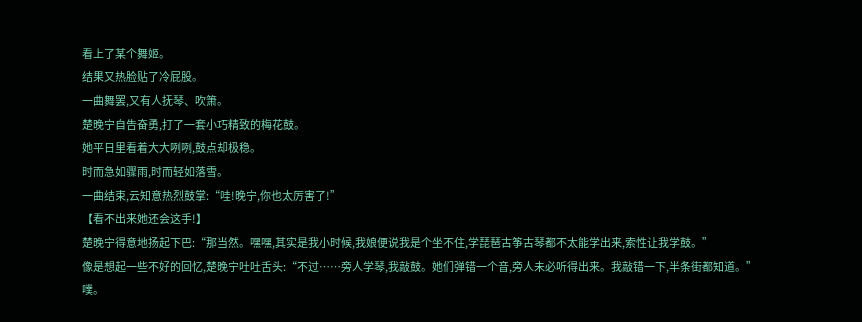看上了某个舞姬。
结果又热脸贴了冷屁股。
一曲舞罢,又有人抚琴、吹箫。
楚晚宁自告奋勇,打了一套小巧精致的梅花鼓。
她平日里看着大大咧咧,鼓点却极稳。
时而急如骤雨,时而轻如落雪。
一曲结束,云知意热烈鼓掌:“哇!晚宁,你也太厉害了!”
【看不出来她还会这手!】
楚晚宁得意地扬起下巴:“那当然。嘿嘿,其实是我小时候,我娘便说我是个坐不住,学琵琶古筝古琴都不太能学出来,索性让我学鼓。”
像是想起一些不好的回忆,楚晚宁吐吐舌头:“不过……旁人学琴,我敲鼓。她们弹错一个音,旁人未必听得出来。我敲错一下,半条街都知道。”
噗。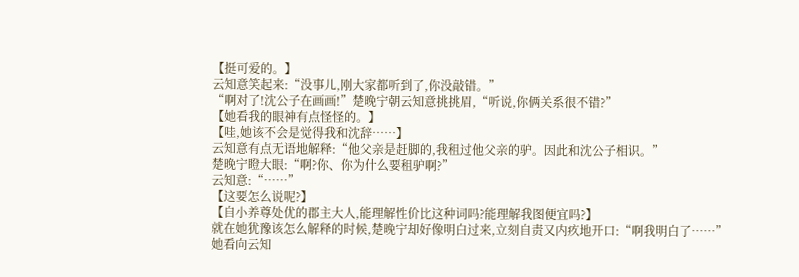【挺可爱的。】
云知意笑起来:“没事儿,刚大家都听到了,你没敲错。”
“啊对了!沈公子在画画!”楚晚宁朝云知意挑挑眉,“听说,你俩关系很不错?”
【她看我的眼神有点怪怪的。】
【哇,她该不会是觉得我和沈辞……】
云知意有点无语地解释:“他父亲是赶脚的,我租过他父亲的驴。因此和沈公子相识。”
楚晚宁瞪大眼:“啊?你、你为什么要租驴啊?”
云知意:“……”
【这要怎么说呢?】
【自小养尊处优的郡主大人,能理解性价比这种词吗?能理解我图便宜吗?】
就在她犹豫该怎么解释的时候,楚晚宁却好像明白过来,立刻自责又内疚地开口:“啊我明白了……”
她看向云知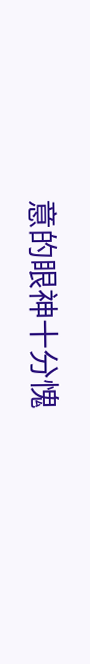意的眼神十分愧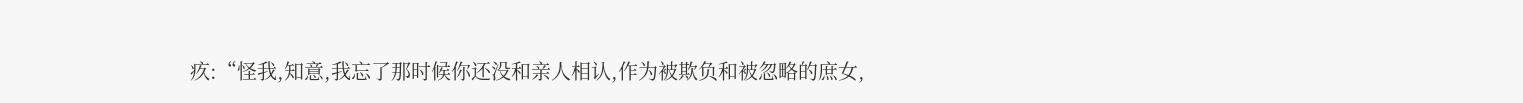疚:“怪我,知意,我忘了那时候你还没和亲人相认,作为被欺负和被忽略的庶女,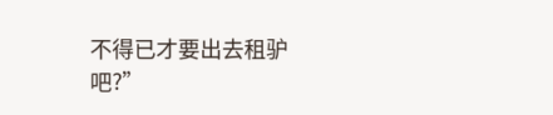不得已才要出去租驴吧?”